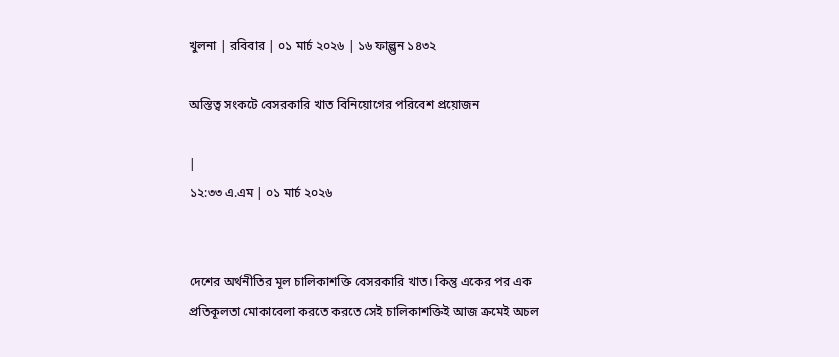খুলনা | রবিবার | ০১ মার্চ ২০২৬ | ১৬ ফাল্গুন ১৪৩২

অস্তিত্ব সংকটে বেসরকারি খাত বিনিয়োগের পরিবেশ প্রয়োজন

|
১২:৩৩ এ.এম | ০১ মার্চ ২০২৬


দেশের অর্থনীতির মূল চালিকাশক্তি বেসরকারি খাত। কিন্তু একের পর এক প্রতিকূলতা মোকাবেলা করতে করতে সেই চালিকাশক্তিই আজ ক্রমেই অচল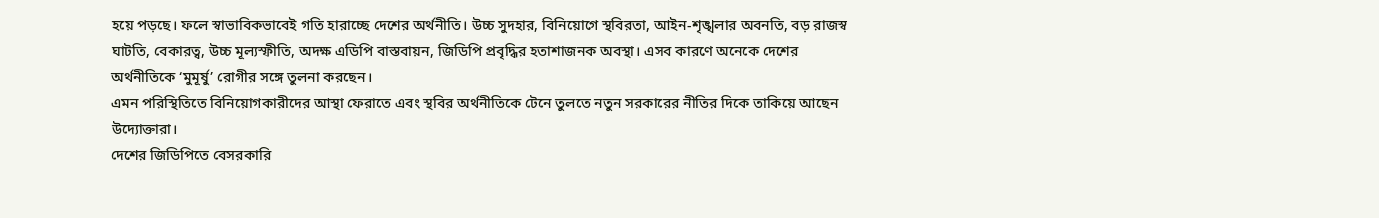হয়ে পড়ছে। ফলে স্বাভাবিকভাবেই গতি হারাচ্ছে দেশের অর্থনীতি। উচ্চ সুদহার, বিনিয়োগে স্থবিরতা, আইন-শৃঙ্খলার অবনতি, বড় রাজস্ব ঘাটতি, বেকারত্ব, উচ্চ মূল্যস্ফীতি, অদক্ষ এডিপি বাস্তবায়ন, জিডিপি প্রবৃদ্ধির হতাশাজনক অবস্থা। এসব কারণে অনেকে দেশের অর্থনীতিকে ‘মুমূর্ষু’ রোগীর সঙ্গে তুলনা করছেন।
এমন পরিস্থিতিতে বিনিয়োগকারীদের আস্থা ফেরাতে এবং স্থবির অর্থনীতিকে টেনে তুলতে নতুন সরকারের নীতির দিকে তাকিয়ে আছেন উদ্যোক্তারা।
দেশের জিডিপিতে বেসরকারি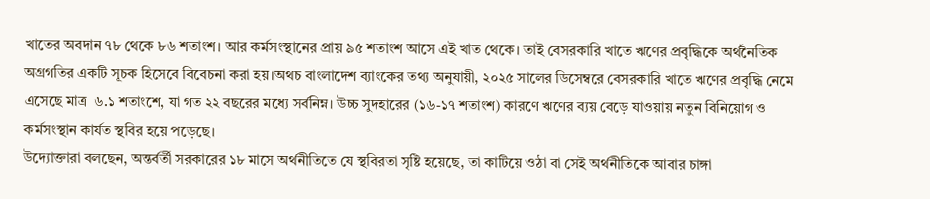খাতের অবদান ৭৮ থেকে ৮৬ শতাংশ। আর কর্মসংস্থানের প্রায় ৯৫ শতাংশ আসে এই খাত থেকে। তাই বেসরকারি খাতে ঋণের প্রবৃদ্ধিকে অর্থনৈতিক অগ্রগতির একটি সূচক হিসেবে বিবেচনা করা হয়।অথচ বাংলাদেশ ব্যাংকের তথ্য অনুযায়ী, ২০২৫ সালের ডিসেম্বরে বেসরকারি খাতে ঋণের প্রবৃদ্ধি নেমে এসেছে মাত্র  ৬.১ শতাংশে, যা গত ২২ বছরের মধ্যে সর্বনিম্ন। উচ্চ সুদহারের (১৬-১৭ শতাংশ) কারণে ঋণের ব্যয় বেড়ে যাওয়ায় নতুন বিনিয়োগ ও কর্মসংস্থান কার্যত স্থবির হয়ে পড়েছে।
উদ্যোক্তারা বলছেন, অন্তর্বর্তী সরকারের ১৮ মাসে অর্থনীতিতে যে স্থবিরতা সৃষ্টি হয়েছে, তা কাটিয়ে ওঠা বা সেই অর্থনীতিকে আবার চাঙ্গা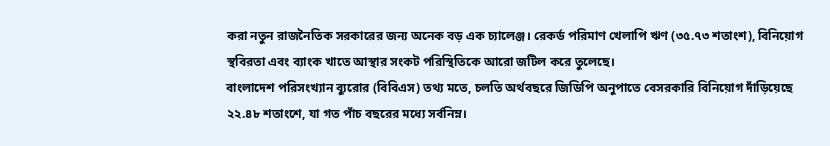করা নতুন রাজনৈতিক সরকারের জন্য অনেক বড় এক চ্যালেঞ্জ। রেকর্ড পরিমাণ খেলাপি ঋণ (৩৫.৭৩ শতাংশ), বিনিয়োগ স্থবিরতা এবং ব্যাংক খাতে আস্থার সংকট পরিস্থিতিকে আরো জটিল করে তুলেছে।
বাংলাদেশ পরিসংখ্যান ব্যুরোর (বিবিএস) তথ্য মতে, চলতি অর্থবছরে জিডিপি অনুপাতে বেসরকারি বিনিয়োগ দাঁড়িয়েছে ২২.৪৮ শতাংশে, যা গত পাঁচ বছরের মধ্যে সর্বনিম্ন।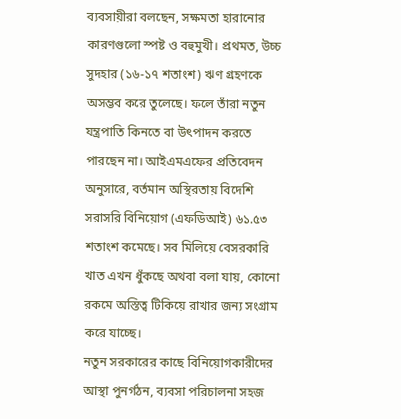ব্যবসায়ীরা বলছেন, সক্ষমতা হারানোর কারণগুলো স্পষ্ট ও বহুমুখী। প্রথমত, উচ্চ সুদহার (১৬-১৭ শতাংশ) ঋণ গ্রহণকে অসম্ভব করে তুলেছে। ফলে তাঁরা নতুন যন্ত্রপাতি কিনতে বা উৎপাদন করতে পারছেন না। আইএমএফের প্রতিবেদন অনুসারে, বর্তমান অস্থিরতায় বিদেশি সরাসরি বিনিয়োগ (এফডিআই) ৬১.৫৩ শতাংশ কমেছে। সব মিলিয়ে বেসরকারি খাত এখন ধুঁকছে অথবা বলা যায়, কোনো রকমে অস্তিত্ব টিকিয়ে রাখার জন্য সংগ্রাম করে যাচ্ছে।
নতুন সরকারের কাছে বিনিয়োগকারীদের আস্থা পুনর্গঠন, ব্যবসা পরিচালনা সহজ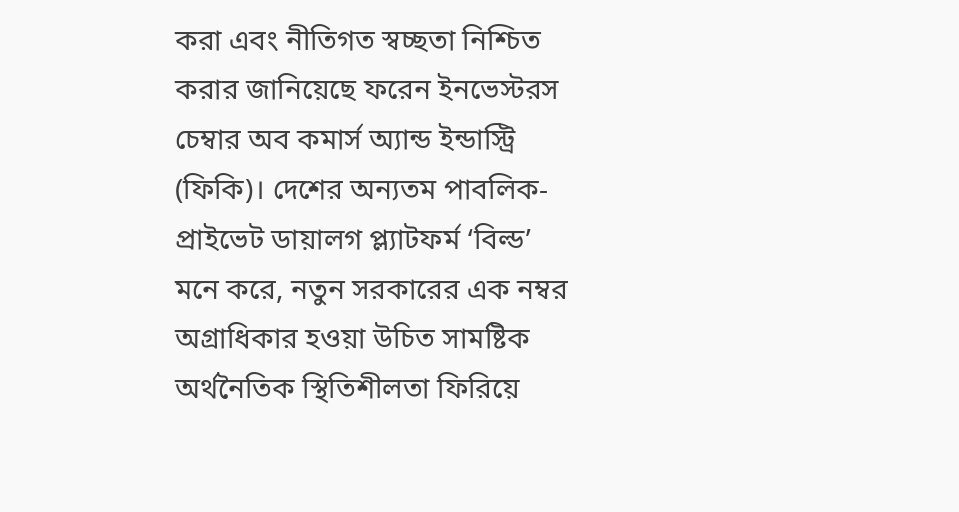করা এবং নীতিগত স্বচ্ছতা নিশ্চিত করার জানিয়েছে ফরেন ইনভেস্টরস চেম্বার অব কমার্স অ্যান্ড ইন্ডাস্ট্রি (ফিকি)। দেশের অন্যতম পাবলিক-প্রাইভেট ডায়ালগ প্ল্যাটফর্ম ‘বিল্ড’ মনে করে, নতুন সরকারের এক নম্বর অগ্রাধিকার হওয়া উচিত সামষ্টিক অর্থনৈতিক স্থিতিশীলতা ফিরিয়ে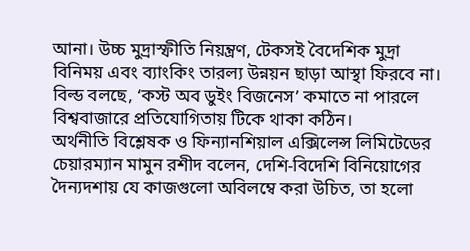আনা। উচ্চ মুদ্রাস্ফীতি নিয়ন্ত্রণ, টেকসই বৈদেশিক মুদ্রা বিনিময় এবং ব্যাংকিং তারল্য উন্নয়ন ছাড়া আস্থা ফিরবে না। বিল্ড বলছে, ‘কস্ট অব ডুইং বিজনেস’ কমাতে না পারলে বিশ্ববাজারে প্রতিযোগিতায় টিকে থাকা কঠিন।
অর্থনীতি বিশ্লেষক ও ফিন্যানশিয়াল এক্সিলেন্স লিমিটেডের চেয়ারম্যান মামুন রশীদ বলেন, দেশি-বিদেশি বিনিয়োগের দৈন্যদশায় যে কাজগুলো অবিলম্বে করা উচিত, তা হলো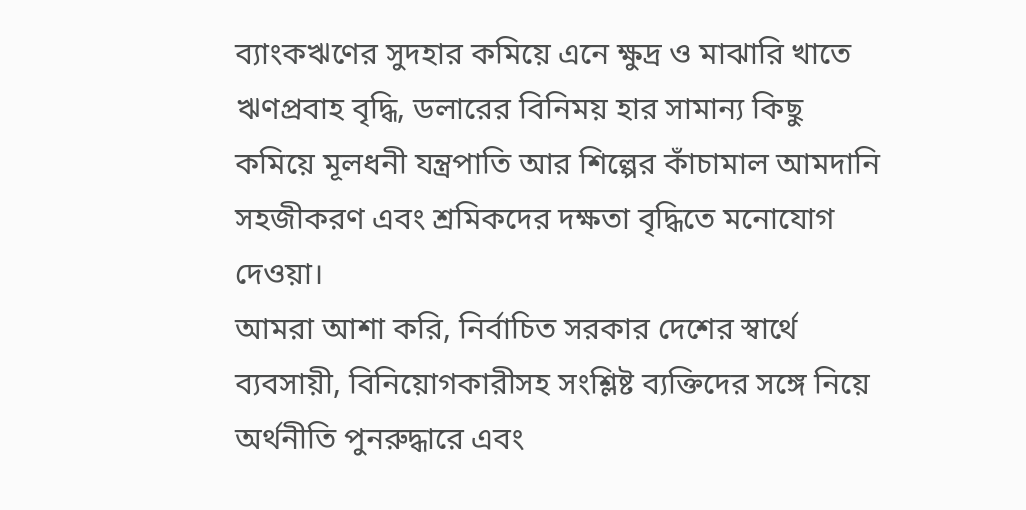ব্যাংকঋণের সুদহার কমিয়ে এনে ক্ষুদ্র ও মাঝারি খাতে ঋণপ্রবাহ বৃদ্ধি, ডলারের বিনিময় হার সামান্য কিছু কমিয়ে মূলধনী যন্ত্রপাতি আর শিল্পের কাঁচামাল আমদানি সহজীকরণ এবং শ্রমিকদের দক্ষতা বৃদ্ধিতে মনোযোগ দেওয়া।
আমরা আশা করি, নির্বাচিত সরকার দেশের স্বার্থে ব্যবসায়ী, বিনিয়োগকারীসহ সংশ্লিষ্ট ব্যক্তিদের সঙ্গে নিয়ে অর্থনীতি পুনরুদ্ধারে এবং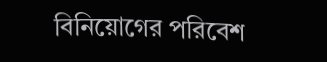বিনিয়োগের পরিবেশ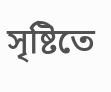সৃষ্টিতে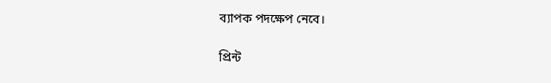ব্যাপক পদক্ষেপ নেবে।

প্রিন্ট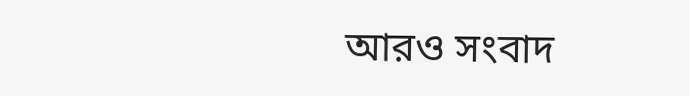আরও সংবাদ